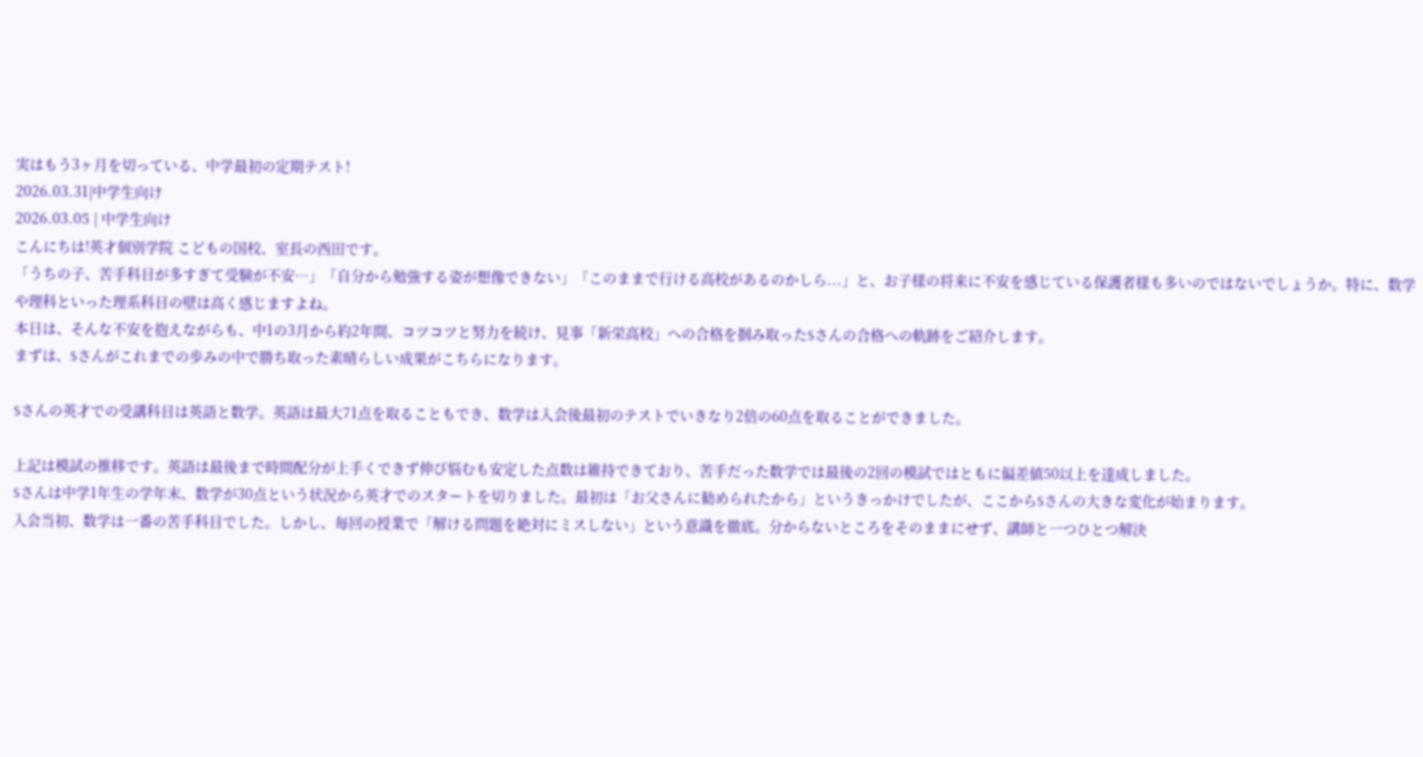実はもう3ヶ月を切っている、中学最初の定期テスト!
2026.03.31|中学生向け
2026.03.05 | 中学生向け
こんにちは!英才個別学院 こどもの国校、室長の西田です。
「うちの子、苦手科目が多すぎて受験が不安…」「自分から勉強する姿が想像できない」「このままで行ける高校があるのかしら...」と、お子様の将来に不安を感じている保護者様も多いのではないでしょうか。特に、数学や理科といった理系科目の壁は高く感じますよね。
本日は、そんな不安を抱えながらも、中1の3月から約2年間、コツコツと努力を続け、見事「新栄高校」への合格を掴み取ったSさんの合格への軌跡をご紹介します。
まずは、Sさんがこれまでの歩みの中で勝ち取った素晴らしい成果がこちらになります。

Sさんの英才での受講科目は英語と数学。英語は最大71点を取ることもでき、数学は入会後最初のテストでいきなり2倍の60点を取ることができました。

上記は模試の推移です。英語は最後まで時間配分が上手くできず伸び悩むも安定した点数は維持できており、苦手だった数学では最後の2回の模試ではともに偏差値50以上を達成しました。
Sさんは中学1年生の学年末、数学が30点という状況から英才でのスタートを切りました。最初は「お父さんに勧められたから」というきっかけでしたが、ここからSさんの大きな変化が始まります。
入会当初、数学は一番の苦手科目でした。しかし、毎回の授業で「解ける問題を絶対にミスしない」という意識を徹底。分からないところをそのままにせず、講師と一つひとつ解決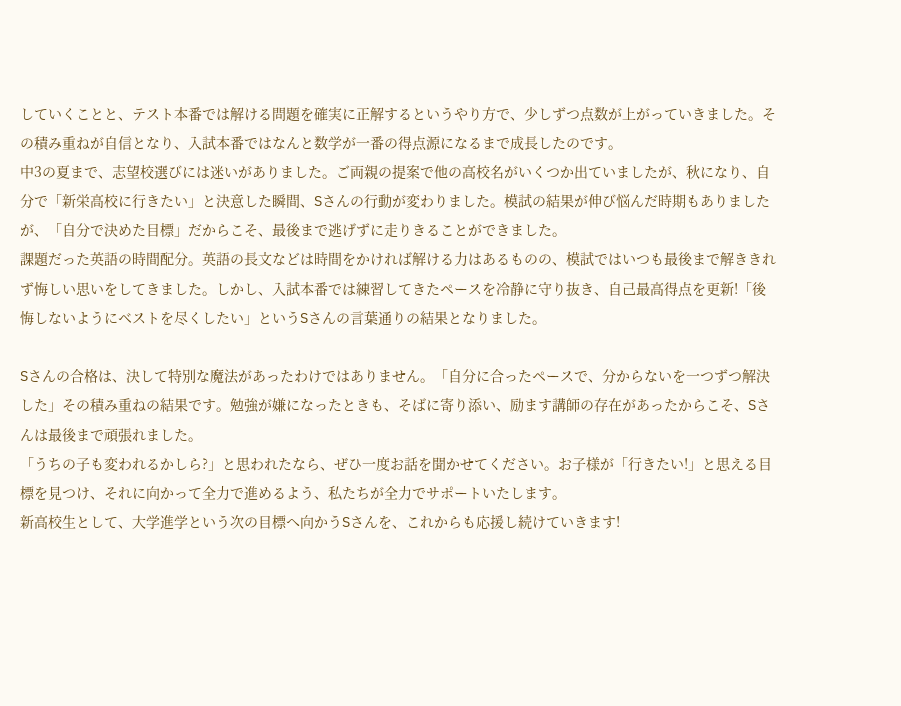していくことと、テスト本番では解ける問題を確実に正解するというやり方で、少しずつ点数が上がっていきました。その積み重ねが自信となり、入試本番ではなんと数学が一番の得点源になるまで成長したのです。
中3の夏まで、志望校選びには迷いがありました。ご両親の提案で他の高校名がいくつか出ていましたが、秋になり、自分で「新栄高校に行きたい」と決意した瞬間、Sさんの行動が変わりました。模試の結果が伸び悩んだ時期もありましたが、「自分で決めた目標」だからこそ、最後まで逃げずに走りきることができました。
課題だった英語の時間配分。英語の長文などは時間をかければ解ける力はあるものの、模試ではいつも最後まで解ききれず悔しい思いをしてきました。しかし、入試本番では練習してきたペースを冷静に守り抜き、自己最高得点を更新!「後悔しないようにベストを尽くしたい」というSさんの言葉通りの結果となりました。

Sさんの合格は、決して特別な魔法があったわけではありません。「自分に合ったペースで、分からないを一つずつ解決した」その積み重ねの結果です。勉強が嫌になったときも、そばに寄り添い、励ます講師の存在があったからこそ、Sさんは最後まで頑張れました。
「うちの子も変われるかしら?」と思われたなら、ぜひ一度お話を聞かせてください。お子様が「行きたい!」と思える目標を見つけ、それに向かって全力で進めるよう、私たちが全力でサポートいたします。
新高校生として、大学進学という次の目標へ向かうSさんを、これからも応援し続けていきます!